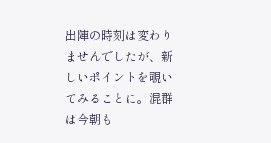出陣の時刻は変わりませんでしたが、新しいポイントを覗いてみることに。混群は今朝も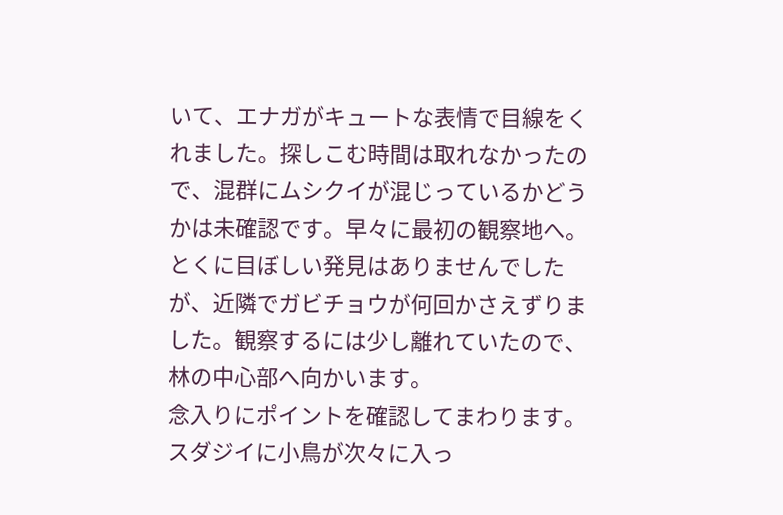いて、エナガがキュートな表情で目線をくれました。探しこむ時間は取れなかったので、混群にムシクイが混じっているかどうかは未確認です。早々に最初の観察地へ。とくに目ぼしい発見はありませんでしたが、近隣でガビチョウが何回かさえずりました。観察するには少し離れていたので、林の中心部へ向かいます。
念入りにポイントを確認してまわります。スダジイに小鳥が次々に入っ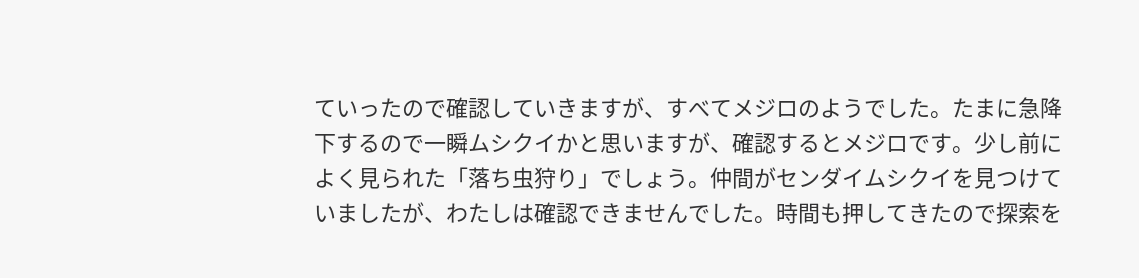ていったので確認していきますが、すべてメジロのようでした。たまに急降下するので一瞬ムシクイかと思いますが、確認するとメジロです。少し前によく見られた「落ち虫狩り」でしょう。仲間がセンダイムシクイを見つけていましたが、わたしは確認できませんでした。時間も押してきたので探索を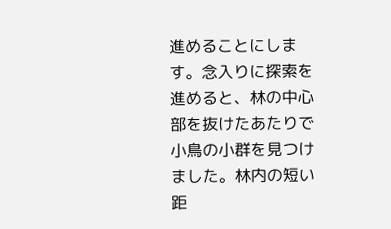進めることにします。念入りに探索を進めると、林の中心部を抜けたあたりで小鳥の小群を見つけました。林内の短い距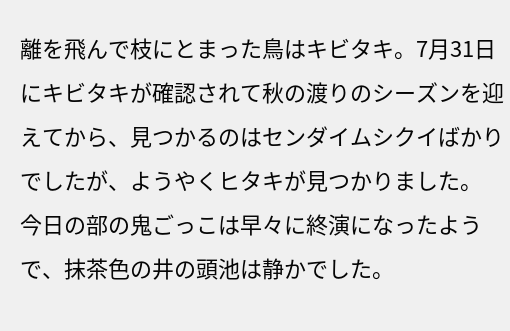離を飛んで枝にとまった鳥はキビタキ。7月31日にキビタキが確認されて秋の渡りのシーズンを迎えてから、見つかるのはセンダイムシクイばかりでしたが、ようやくヒタキが見つかりました。
今日の部の鬼ごっこは早々に終演になったようで、抹茶色の井の頭池は静かでした。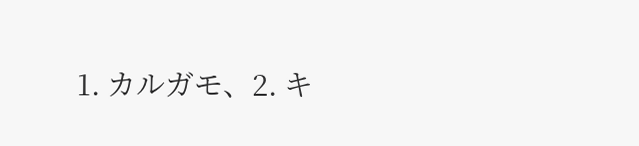1. カルガモ、2. キ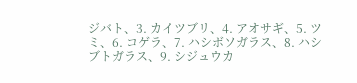ジバト、3. カイツブリ、4. アオサギ、5. ツミ、6. コゲラ、7. ハシボソガラス、8. ハシブトガラス、9. シジュウカ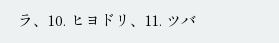ラ、10. ヒヨドリ、11. ツバ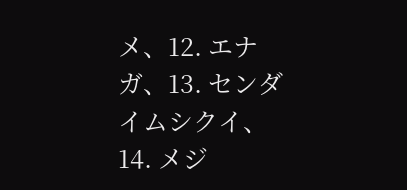メ、12. エナガ、13. センダイムシクイ、14. メジ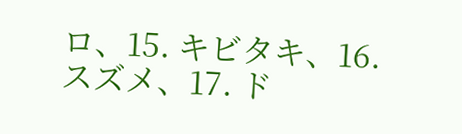ロ、15. キビタキ、16. スズメ、17. ド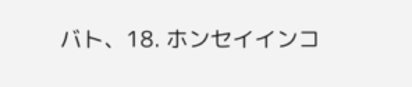バト、18. ホンセイインコ